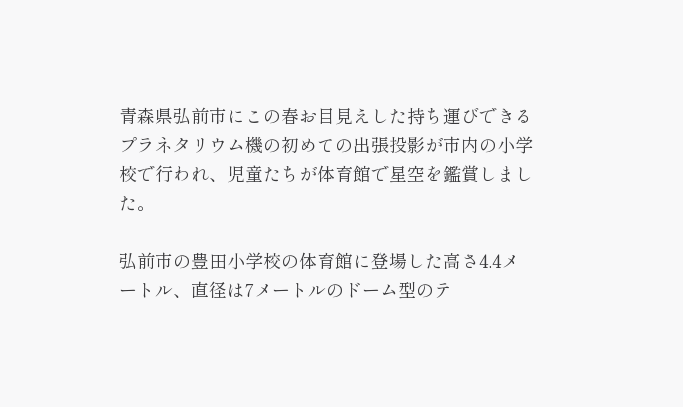青森県弘前市にこの春お目見えした持ち運びできるプラネタリウム機の初めての出張投影が市内の小学校で行われ、児童たちが体育館で星空を鑑賞しました。

弘前市の豊田小学校の体育館に登場した高さ4.4メートル、直径は7メートルのドーム型のテ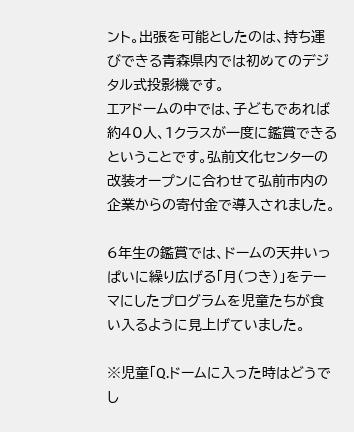ント。出張を可能としたのは、持ち運びできる青森県内では初めてのデジタル式投影機です。
エアドームの中では、子どもであれば約40人、1クラスが一度に鑑賞できるということです。弘前文化センターの改装オープンに合わせて弘前市内の企業からの寄付金で導入されました。

6年生の鑑賞では、ドームの天井いっぱいに繰り広げる「月(つき)」をテーマにしたプログラムを児童たちが食い入るように見上げていました。

※児童「Q.ドームに入った時はどうでし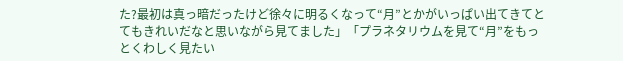た?最初は真っ暗だったけど徐々に明るくなって“月”とかがいっぱい出てきてとてもきれいだなと思いながら見てました」「プラネタリウムを見て“月”をもっとくわしく見たい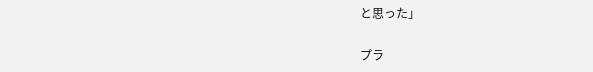と思った」

プラ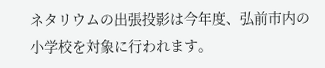ネタリウムの出張投影は今年度、弘前市内の小学校を対象に行われます。